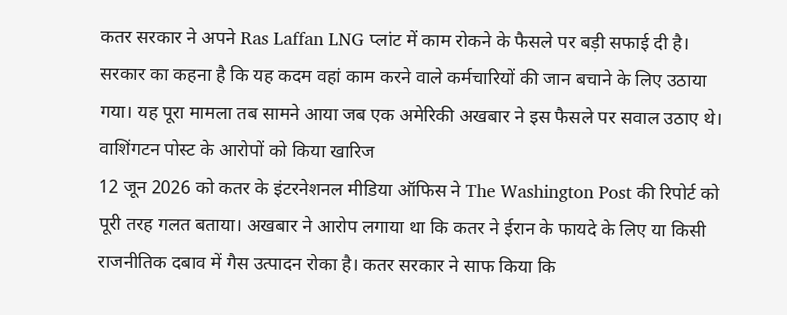कतर सरकार ने अपने Ras Laffan LNG प्लांट में काम रोकने के फैसले पर बड़ी सफाई दी है। सरकार का कहना है कि यह कदम वहां काम करने वाले कर्मचारियों की जान बचाने के लिए उठाया गया। यह पूरा मामला तब सामने आया जब एक अमेरिकी अखबार ने इस फैसले पर सवाल उठाए थे।
वाशिंगटन पोस्ट के आरोपों को किया खारिज
12 जून 2026 को कतर के इंटरनेशनल मीडिया ऑफिस ने The Washington Post की रिपोर्ट को पूरी तरह गलत बताया। अखबार ने आरोप लगाया था कि कतर ने ईरान के फायदे के लिए या किसी राजनीतिक दबाव में गैस उत्पादन रोका है। कतर सरकार ने साफ किया कि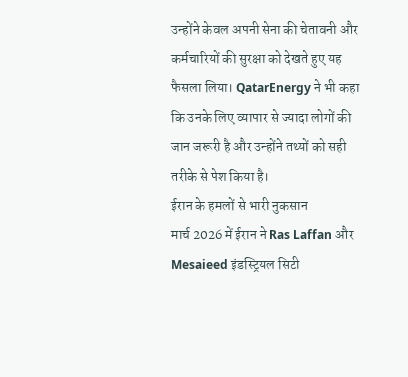उन्होंने केवल अपनी सेना की चेतावनी और कर्मचारियों की सुरक्षा को देखते हुए यह फैसला लिया। QatarEnergy ने भी कहा कि उनके लिए व्यापार से ज्यादा लोगों की जान जरूरी है और उन्होंने तथ्यों को सही तरीके से पेश किया है।
ईरान के हमलों से भारी नुकसान
मार्च 2026 में ईरान ने Ras Laffan और Mesaieed इंडस्ट्रियल सिटी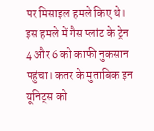पर मिसाइल हमले किए थे। इस हमले में गैस प्लांट के ट्रेन 4 और 6 को काफी नुकसान पहुंचा। कतर के मुताबिक इन यूनिट्स को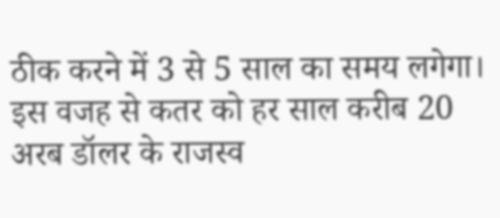ठीक करने में 3 से 5 साल का समय लगेगा। इस वजह से कतर को हर साल करीब 20 अरब डॉलर के राजस्व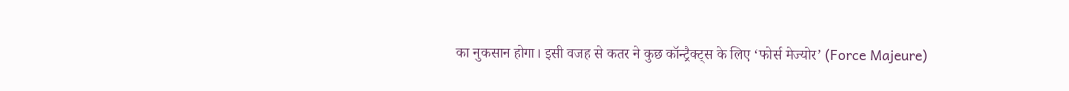का नुकसान होगा। इसी वजह से कतर ने कुछ कॉन्ट्रैक्ट्स के लिए ‘फोर्स मेज्योर’ (Force Majeure)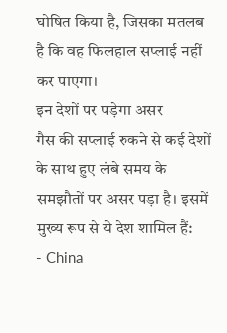घोषित किया है, जिसका मतलब है कि वह फिलहाल सप्लाई नहीं कर पाएगा।
इन देशों पर पड़ेगा असर
गैस की सप्लाई रुकने से कई देशों के साथ हुए लंबे समय के समझौतों पर असर पड़ा है। इसमें मुख्य रूप से ये देश शामिल हैं:
- China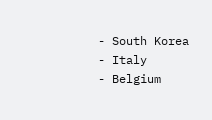- South Korea
- Italy
- Belgium